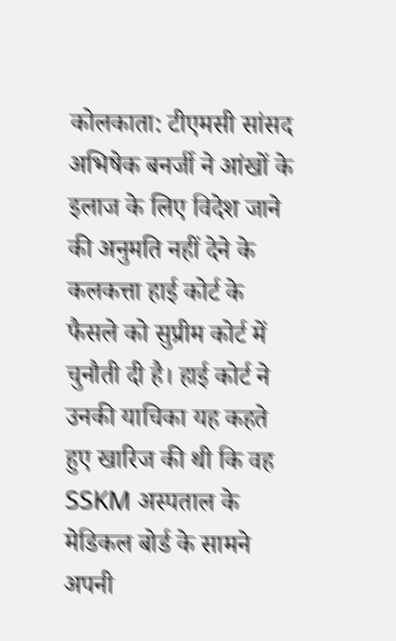कोलकाता: टीएमसी सांसद अभिषेक बनर्जी ने आंखों के इलाज के लिए विदेश जाने की अनुमति नहीं देने के कलकत्ता हाई कोर्ट के फैसले को सुप्रीम कोर्ट में चुनौती दी है। हाई कोर्ट ने उनकी याचिका यह कहते हुए खारिज की थी कि वह SSKM अस्पताल के मेडिकल बोर्ड के सामने अपनी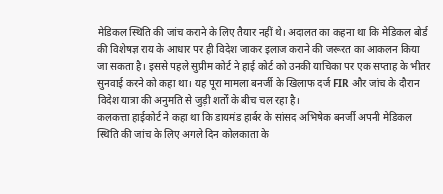मेडिकल स्थिति की जांच कराने के लिए तैयार नहीं थे। अदालत का कहना था कि मेडिकल बोर्ड की विशेषज्ञ राय के आधार पर ही विदेश जाकर इलाज कराने की जरूरत का आकलन किया जा सकता है। इससे पहले सुप्रीम कोर्ट ने हाई कोर्ट को उनकी याचिका पर एक सप्ताह के भीतर सुनवाई करने को कहा था। यह पूरा मामला बनर्जी के खिलाफ दर्ज FIR और जांच के दौरान विदेश यात्रा की अनुमति से जुड़ी शर्तों के बीच चल रहा है।
कलकत्ता हाईकोर्ट ने कहा था कि डायमंड हार्बर के सांसद अभिषेक बनर्जी अपनी मेडिकल स्थिति की जांच के लिए अगले दिन कोलकाता के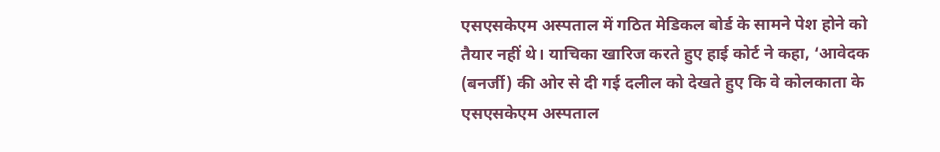एसएसकेएम अस्पताल में गठित मेडिकल बोर्ड के सामने पेश होने को तैयार नहीं थे। याचिका खारिज करते हुए हाई कोर्ट ने कहा, ‘आवेदक (बनर्जी) की ओर से दी गई दलील को देखते हुए कि वे कोलकाता के एसएसकेएम अस्पताल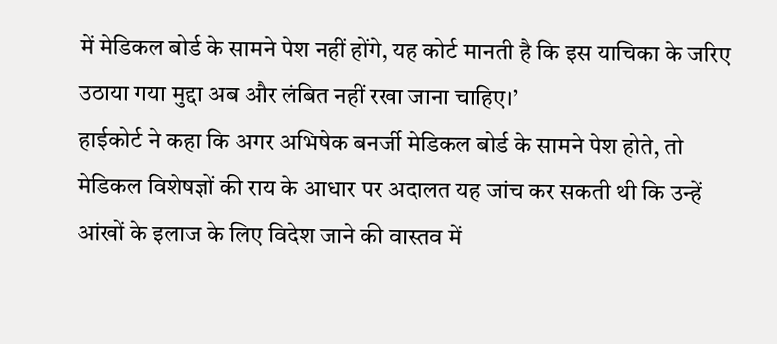में मेडिकल बोर्ड के सामने पेश नहीं होंगे, यह कोर्ट मानती है कि इस याचिका के जरिए उठाया गया मुद्दा अब और लंबित नहीं रखा जाना चाहिए।’
हाईकोर्ट ने कहा कि अगर अभिषेक बनर्जी मेडिकल बोर्ड के सामने पेश होते, तो मेडिकल विशेषज्ञों की राय के आधार पर अदालत यह जांच कर सकती थी कि उन्हें आंखों के इलाज के लिए विदेश जाने की वास्तव में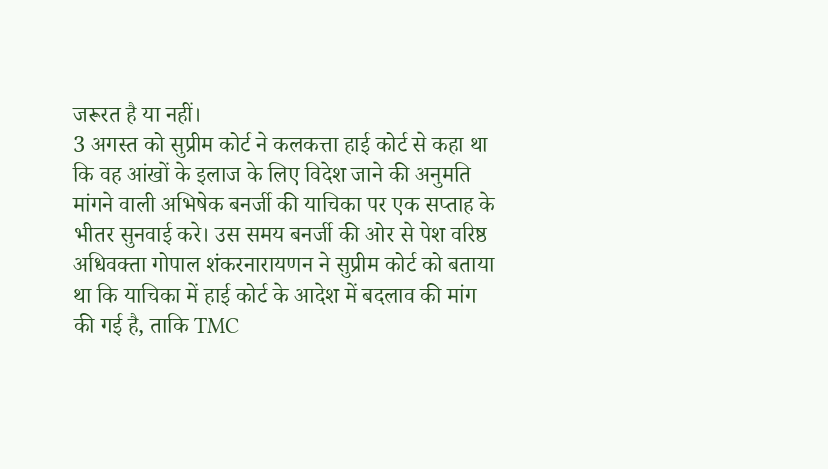जरूरत है या नहीं।
3 अगस्त को सुप्रीम कोर्ट ने कलकत्ता हाई कोर्ट से कहा था कि वह आंखों के इलाज के लिए विदेश जाने की अनुमति मांगने वाली अभिषेक बनर्जी की याचिका पर एक सप्ताह के भीतर सुनवाई करे। उस समय बनर्जी की ओर से पेश वरिष्ठ अधिवक्ता गोपाल शंकरनारायणन ने सुप्रीम कोर्ट को बताया था कि याचिका में हाई कोर्ट के आदेश में बदलाव की मांग की गई है, ताकि TMC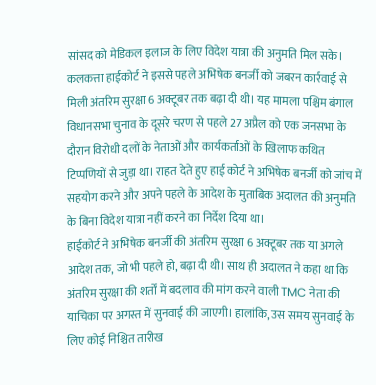सांसद को मेडिकल इलाज के लिए विदेश यात्रा की अनुमति मिल सके।
कलकत्ता हाईकोर्ट ने इससे पहले अभिषेक बनर्जी को जबरन कार्रवाई से मिली अंतरिम सुरक्षा 6 अक्टूबर तक बढ़ा दी थी। यह मामला पश्चिम बंगाल विधानसभा चुनाव के दूसरे चरण से पहले 27 अप्रैल को एक जनसभा के दौरान विरोधी दलों के नेताओं और कार्यकर्ताओं के खिलाफ कथित टिप्पणियों से जुड़ा था। राहत देते हुए हाई कोर्ट ने अभिषेक बनर्जी को जांच में सहयोग करने और अपने पहले के आदेश के मुताबिक अदालत की अनुमति के बिना विदेश यात्रा नहीं करने का निर्देश दिया था।
हाईकोर्ट ने अभिषेक बनर्जी की अंतरिम सुरक्षा 6 अक्टूबर तक या अगले आदेश तक, जो भी पहले हो, बढ़ा दी थी। साथ ही अदालत ने कहा था कि अंतरिम सुरक्षा की शर्तों में बदलाव की मांग करने वाली TMC नेता की याचिका पर अगस्त में सुनवाई की जाएगी। हालांकि, उस समय सुनवाई के लिए कोई निश्चित तारीख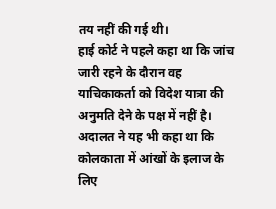तय नहीं की गई थी।
हाई कोर्ट ने पहले कहा था कि जांच जारी रहने के दौरान वह याचिकाकर्ता को विदेश यात्रा की अनुमति देने के पक्ष में नहीं है। अदालत ने यह भी कहा था कि कोलकाता में आंखों के इलाज के लिए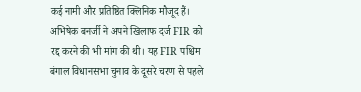कई नामी और प्रतिष्ठित क्लिनिक मौजूद हैं।
अभिषेक बनर्जी ने अपने खिलाफ दर्ज FIR को रद्द करने की भी मांग की थी। यह FIR पश्चिम बंगाल विधानसभा चुनाव के दूसरे चरण से पहले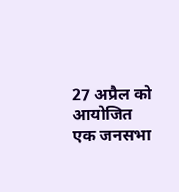27 अप्रैल को आयोजित एक जनसभा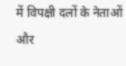में विपक्षी दलों के नेताओं और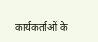कार्यकर्ताओं के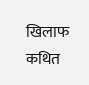खिलाफ कथित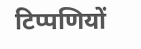टिप्पणियों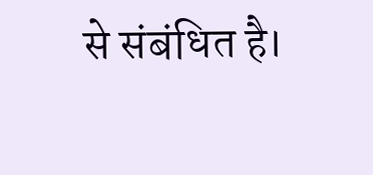से संबंधित है।